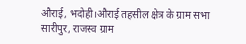औराई, भदोही।औराई तहसील क्षेत्र के ग्राम सभा सारीपुर, राजस्व ग्राम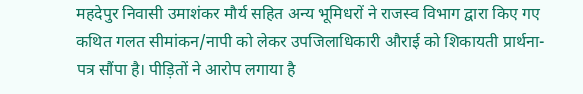महदेपुर निवासी उमाशंकर मौर्य सहित अन्य भूमिधरों ने राजस्व विभाग द्वारा किए गए कथित गलत सीमांकन/नापी को लेकर उपजिलाधिकारी औराई को शिकायती प्रार्थना-पत्र सौंपा है। पीड़ितों ने आरोप लगाया है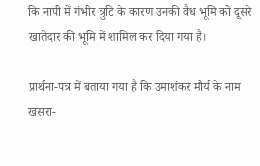कि नापी में गंभीर त्रुटि के कारण उनकी वैध भूमि को दूसरे खातेदार की भूमि में शामिल कर दिया गया है।

प्रार्थना-पत्र में बताया गया है कि उमाशंकर मौर्य के नाम खसरा-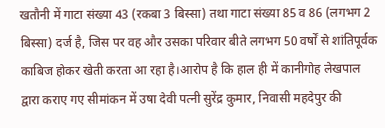खतौनी में गाटा संख्या 43 (रकबा 3 बिस्सा) तथा गाटा संख्या 85 व 86 (लगभग 2 बिस्सा) दर्ज है, जिस पर वह और उसका परिवार बीते लगभग 50 वर्षों से शांतिपूर्वक काबिज होकर खेती करता आ रहा है।आरोप है कि हाल ही में कानीगोह लेखपाल द्वारा कराए गए सीमांकन में उषा देवी पत्नी सुरेंद्र कुमार, निवासी महदेपुर की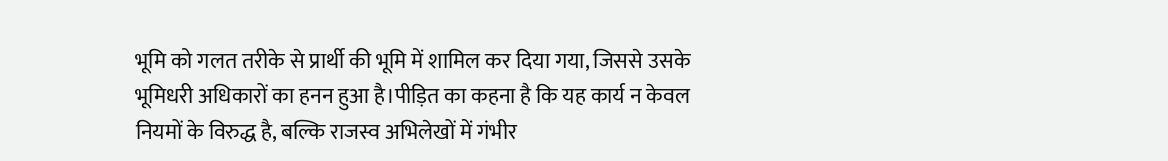भूमि को गलत तरीके से प्रार्थी की भूमि में शामिल कर दिया गया, जिससे उसके भूमिधरी अधिकारों का हनन हुआ है।पीड़ित का कहना है कि यह कार्य न केवल नियमों के विरुद्ध है, बल्कि राजस्व अभिलेखों में गंभीर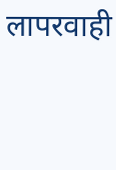लापरवाही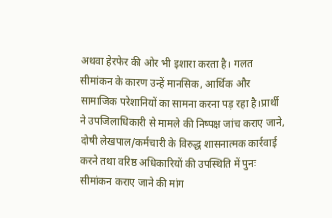अथवा हेरफेर की ओर भी इशारा करता है। गलत सीमांकन के कारण उन्हें मानसिक, आर्थिक और सामाजिक परेशानियों का सामना करना पड़ रहा है।प्रार्थी ने उपजिलाधिकारी से मामले की निष्पक्ष जांच कराए जाने, दोषी लेखपाल/कर्मचारी के विरुद्ध शासनात्मक कार्रवाई करने तथा वरिष्ठ अधिकारियों की उपस्थिति में पुनः सीमांकन कराए जाने की मांग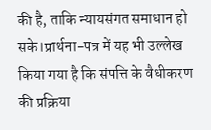की है, ताकि न्यायसंगत समाधान हो सके।प्रार्थना-पत्र में यह भी उल्लेख किया गया है कि संपत्ति के वैधीकरण की प्रक्रिया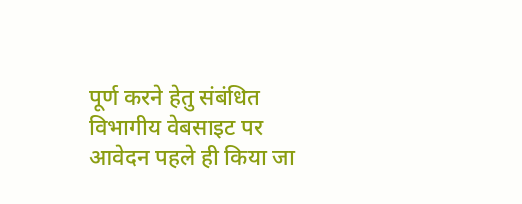पूर्ण करने हेतु संबंधित विभागीय वेबसाइट पर आवेदन पहले ही किया जा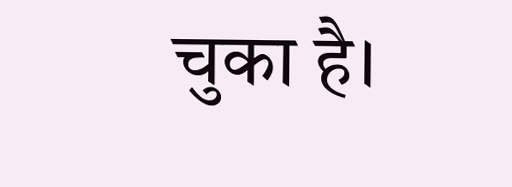चुका है।